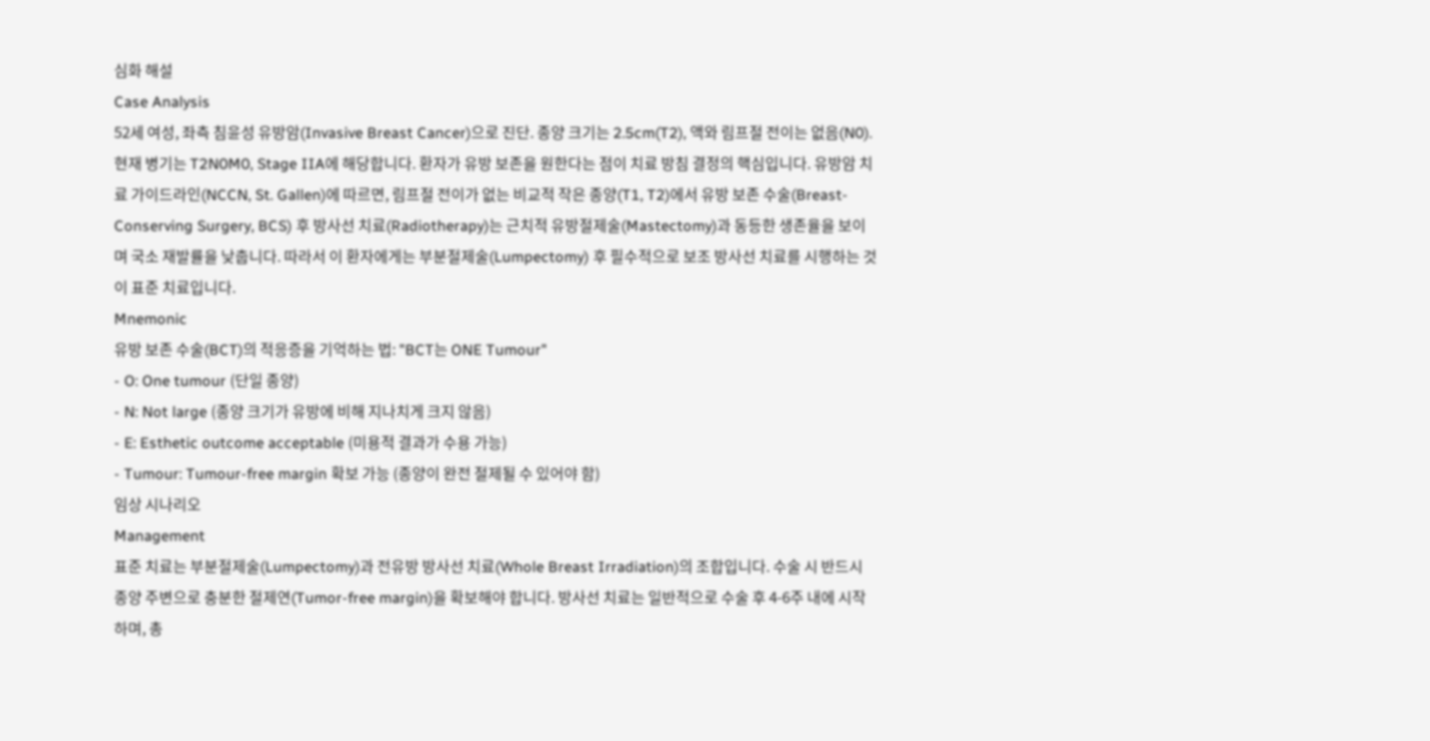심화 해설
Case Analysis
52세 여성, 좌측 침윤성 유방암(Invasive Breast Cancer)으로 진단. 종양 크기는 2.5cm(T2), 액와 림프절 전이는 없음(N0). 현재 병기는 T2N0M0, Stage IIA에 해당합니다. 환자가 유방 보존을 원한다는 점이 치료 방침 결정의 핵심입니다. 유방암 치료 가이드라인(NCCN, St. Gallen)에 따르면, 림프절 전이가 없는 비교적 작은 종양(T1, T2)에서 유방 보존 수술(Breast-Conserving Surgery, BCS) 후 방사선 치료(Radiotherapy)는 근치적 유방절제술(Mastectomy)과 동등한 생존율을 보이며 국소 재발률을 낮춥니다. 따라서 이 환자에게는 부분절제술(Lumpectomy) 후 필수적으로 보조 방사선 치료를 시행하는 것이 표준 치료입니다.
Mnemonic
유방 보존 수술(BCT)의 적응증을 기억하는 법: "BCT는 ONE Tumour"
- O: One tumour (단일 종양)
- N: Not large (종양 크기가 유방에 비해 지나치게 크지 않음)
- E: Esthetic outcome acceptable (미용적 결과가 수용 가능)
- Tumour: Tumour-free margin 확보 가능 (종양이 완전 절제될 수 있어야 함)
임상 시나리오
Management
표준 치료는 부분절제술(Lumpectomy)과 전유방 방사선 치료(Whole Breast Irradiation)의 조합입니다. 수술 시 반드시 종양 주변으로 충분한 절제연(Tumor-free margin)을 확보해야 합니다. 방사선 치료는 일반적으로 수술 후 4-6주 내에 시작하며, 총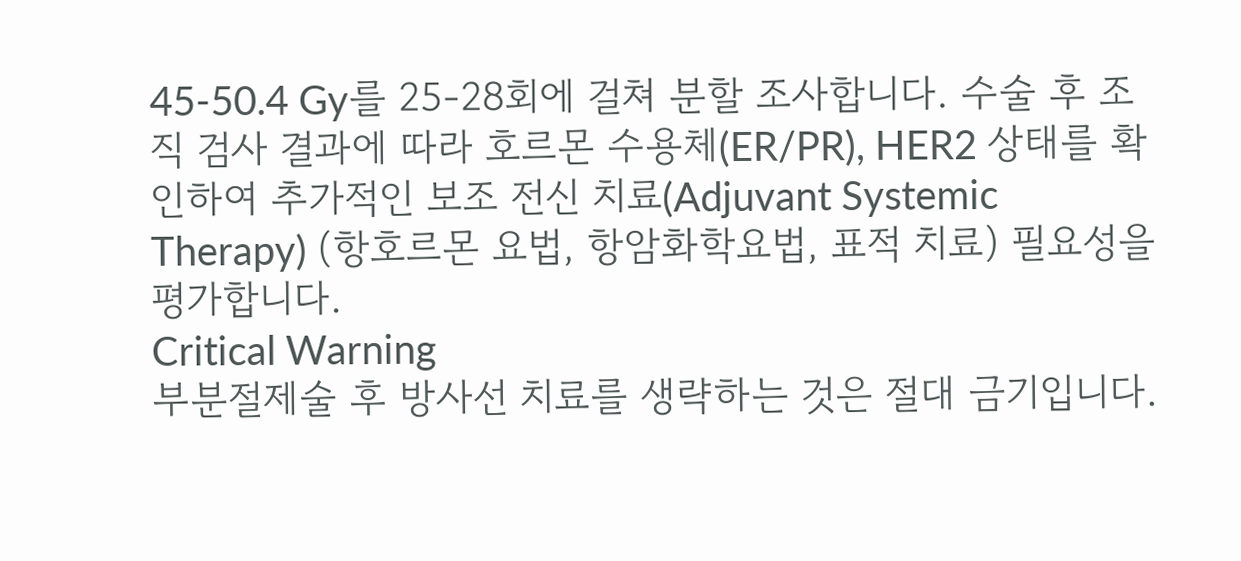45-50.4 Gy를 25-28회에 걸쳐 분할 조사합니다. 수술 후 조직 검사 결과에 따라 호르몬 수용체(ER/PR), HER2 상태를 확인하여 추가적인 보조 전신 치료(Adjuvant Systemic Therapy) (항호르몬 요법, 항암화학요법, 표적 치료) 필요성을 평가합니다.
Critical Warning
부분절제술 후 방사선 치료를 생략하는 것은 절대 금기입니다.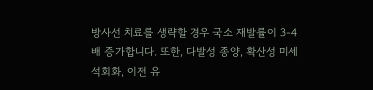방사선 치료를 생략할 경우 국소 재발률이 3-4배 증가합니다. 또한, 다발성 종양, 확산성 미세석회화, 이전 유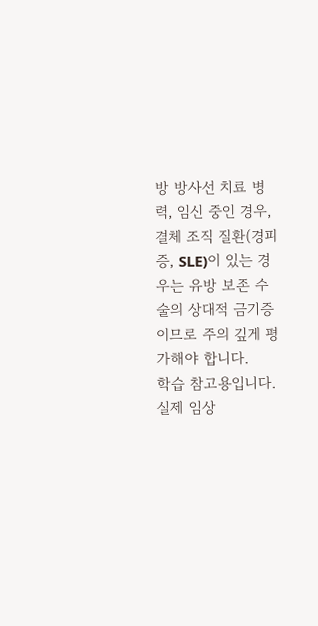방 방사선 치료 병력, 임신 중인 경우, 결체 조직 질환(경피증, SLE)이 있는 경우는 유방 보존 수술의 상대적 금기증이므로 주의 깊게 평가해야 합니다.
학습 참고용입니다. 실제 임상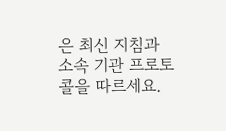은 최신 지침과 소속 기관 프로토콜을 따르세요.